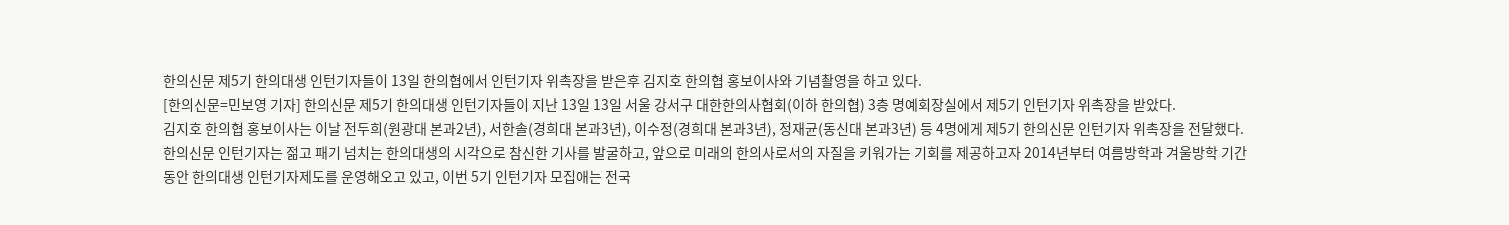한의신문 제5기 한의대생 인턴기자들이 13일 한의협에서 인턴기자 위촉장을 받은후 김지호 한의협 홍보이사와 기념촬영을 하고 있다.
[한의신문=민보영 기자] 한의신문 제5기 한의대생 인턴기자들이 지난 13일 13일 서울 강서구 대한한의사협회(이하 한의협) 3층 명예회장실에서 제5기 인턴기자 위촉장을 받았다.
김지호 한의협 홍보이사는 이날 전두희(원광대 본과2년), 서한솔(경희대 본과3년), 이수정(경희대 본과3년), 정재균(동신대 본과3년) 등 4명에게 제5기 한의신문 인턴기자 위촉장을 전달했다.
한의신문 인턴기자는 젊고 패기 넘치는 한의대생의 시각으로 참신한 기사를 발굴하고, 앞으로 미래의 한의사로서의 자질을 키워가는 기회를 제공하고자 2014년부터 여름방학과 겨울방학 기간동안 한의대생 인턴기자제도를 운영해오고 있고, 이번 5기 인턴기자 모집애는 전국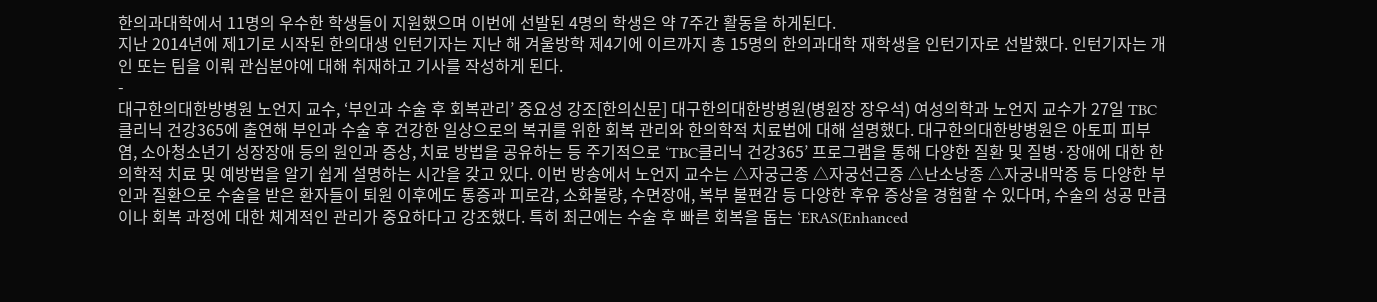한의과대학에서 11명의 우수한 학생들이 지원했으며 이번에 선발된 4명의 학생은 약 7주간 활동을 하게된다.
지난 2014년에 제1기로 시작된 한의대생 인턴기자는 지난 해 겨울방학 제4기에 이르까지 총 15명의 한의과대학 재학생을 인턴기자로 선발했다. 인턴기자는 개인 또는 팀을 이뤄 관심분야에 대해 취재하고 기사를 작성하게 된다.
-
대구한의대한방병원 노언지 교수, ‘부인과 수술 후 회복관리’ 중요성 강조[한의신문] 대구한의대한방병원(병원장 장우석) 여성의학과 노언지 교수가 27일 TBC클리닉 건강365에 출연해 부인과 수술 후 건강한 일상으로의 복귀를 위한 회복 관리와 한의학적 치료법에 대해 설명했다. 대구한의대한방병원은 아토피 피부염, 소아청소년기 성장장애 등의 원인과 증상, 치료 방법을 공유하는 등 주기적으로 ‘TBC클리닉 건강365’ 프로그램을 통해 다양한 질환 및 질병·장애에 대한 한의학적 치료 및 예방법을 알기 쉽게 설명하는 시간을 갖고 있다. 이번 방송에서 노언지 교수는 △자궁근종 △자궁선근증 △난소낭종 △자궁내막증 등 다양한 부인과 질환으로 수술을 받은 환자들이 퇴원 이후에도 통증과 피로감, 소화불량, 수면장애, 복부 불편감 등 다양한 후유 증상을 경험할 수 있다며, 수술의 성공 만큼이나 회복 과정에 대한 체계적인 관리가 중요하다고 강조했다. 특히 최근에는 수술 후 빠른 회복을 돕는 ‘ERAS(Enhanced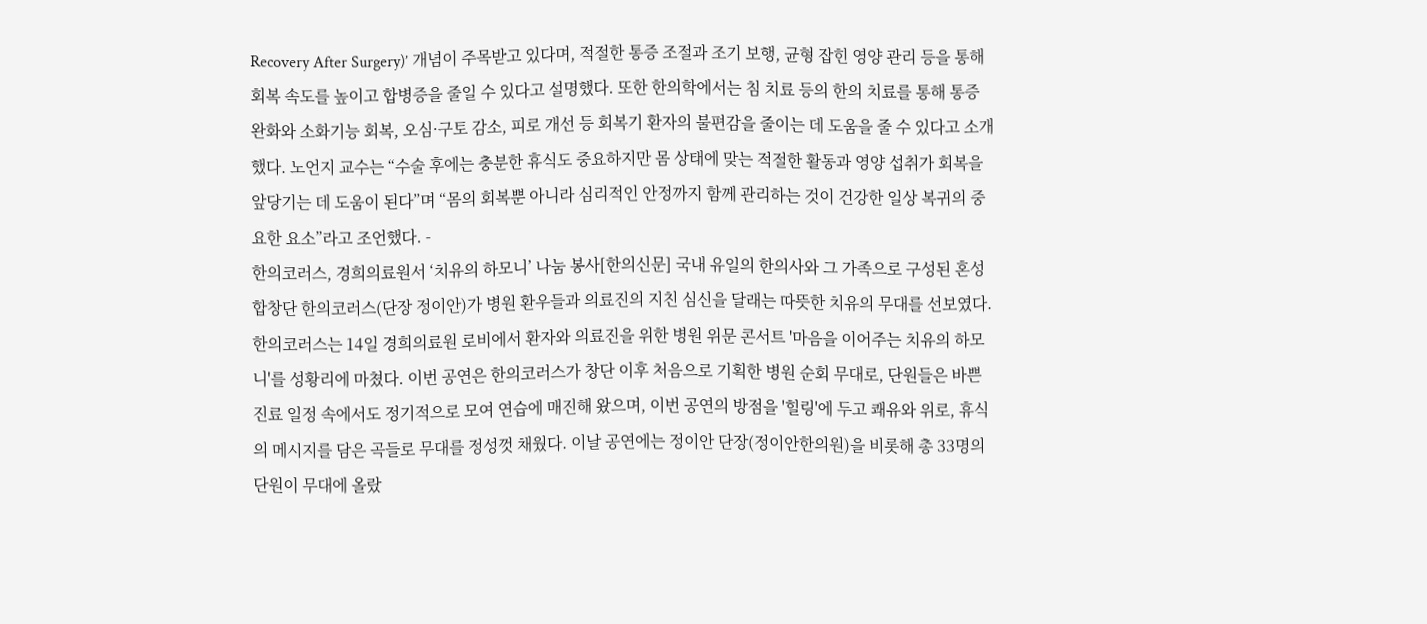Recovery After Surgery)’ 개념이 주목받고 있다며, 적절한 통증 조절과 조기 보행, 균형 잡힌 영양 관리 등을 통해 회복 속도를 높이고 합병증을 줄일 수 있다고 설명했다. 또한 한의학에서는 침 치료 등의 한의 치료를 통해 통증 완화와 소화기능 회복, 오심·구토 감소, 피로 개선 등 회복기 환자의 불편감을 줄이는 데 도움을 줄 수 있다고 소개했다. 노언지 교수는 “수술 후에는 충분한 휴식도 중요하지만 몸 상태에 맞는 적절한 활동과 영양 섭취가 회복을 앞당기는 데 도움이 된다”며 “몸의 회복뿐 아니라 심리적인 안정까지 함께 관리하는 것이 건강한 일상 복귀의 중요한 요소”라고 조언했다. -
한의코러스, 경희의료원서 ‘치유의 하모니’ 나눔 봉사[한의신문] 국내 유일의 한의사와 그 가족으로 구성된 혼성합창단 한의코러스(단장 정이안)가 병원 환우들과 의료진의 지친 심신을 달래는 따뜻한 치유의 무대를 선보였다. 한의코러스는 14일 경희의료원 로비에서 환자와 의료진을 위한 병원 위문 콘서트 '마음을 이어주는 치유의 하모니'를 성황리에 마쳤다. 이번 공연은 한의코러스가 창단 이후 처음으로 기획한 병원 순회 무대로, 단원들은 바쁜 진료 일정 속에서도 정기적으로 모여 연습에 매진해 왔으며, 이번 공연의 방점을 '힐링'에 두고 쾌유와 위로, 휴식의 메시지를 담은 곡들로 무대를 정성껏 채웠다. 이날 공연에는 정이안 단장(정이안한의원)을 비롯해 총 33명의 단원이 무대에 올랐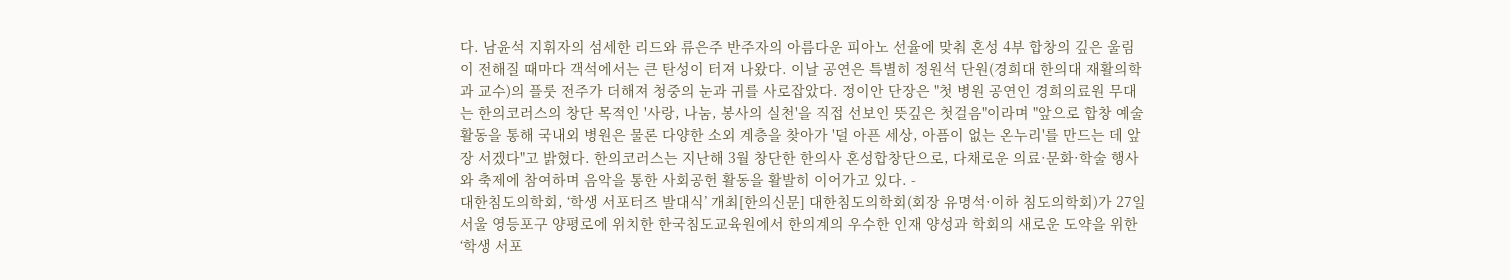다. 남윤석 지휘자의 섬세한 리드와 류은주 반주자의 아름다운 피아노 선율에 맞춰 혼성 4부 합창의 깊은 울림이 전해질 때마다 객석에서는 큰 탄성이 터져 나왔다. 이날 공연은 특별히 정원석 단원(경희대 한의대 재활의학과 교수)의 플룻 전주가 더해져 청중의 눈과 귀를 사로잡았다. 정이안 단장은 "첫 병원 공연인 경희의료원 무대는 한의코러스의 창단 목적인 '사랑, 나눔, 봉사의 실천'을 직접 선보인 뜻깊은 첫걸음"이라며 "앞으로 합창 예술 활동을 통해 국내외 병원은 물론 다양한 소외 계층을 찾아가 '덜 아픈 세상, 아픔이 없는 온누리'를 만드는 데 앞장 서겠다"고 밝혔다. 한의코러스는 지난해 3월 창단한 한의사 혼성합창단으로, 다채로운 의료·문화·학술 행사와 축제에 참여하며 음악을 통한 사회공헌 활동을 활발히 이어가고 있다. -
대한침도의학회, ‘학생 서포터즈 발대식’ 개최[한의신문] 대한침도의학회(회장 유명석·이하 침도의학회)가 27일 서울 영등포구 양평로에 위치한 한국침도교육원에서 한의계의 우수한 인재 양성과 학회의 새로운 도약을 위한 ‘학생 서포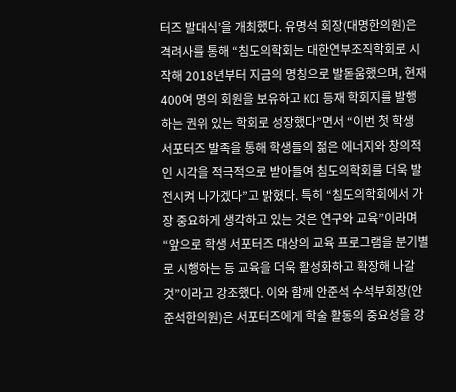터즈 발대식’을 개최했다. 유명석 회장(대명한의원)은 격려사를 통해 “침도의학회는 대한연부조직학회로 시작해 2018년부터 지금의 명칭으로 발돋움했으며, 현재 400여 명의 회원을 보유하고 KCI 등재 학회지를 발행하는 권위 있는 학회로 성장했다”면서 “이번 첫 학생 서포터즈 발족을 통해 학생들의 젊은 에너지와 창의적인 시각을 적극적으로 받아들여 침도의학회를 더욱 발전시켜 나가겠다”고 밝혔다. 특히 “침도의학회에서 가장 중요하게 생각하고 있는 것은 연구와 교육”이라며 “앞으로 학생 서포터즈 대상의 교육 프로그램을 분기별로 시행하는 등 교육을 더욱 활성화하고 확장해 나갈 것”이라고 강조했다. 이와 함께 안준석 수석부회장(안준석한의원)은 서포터즈에게 학술 활동의 중요성을 강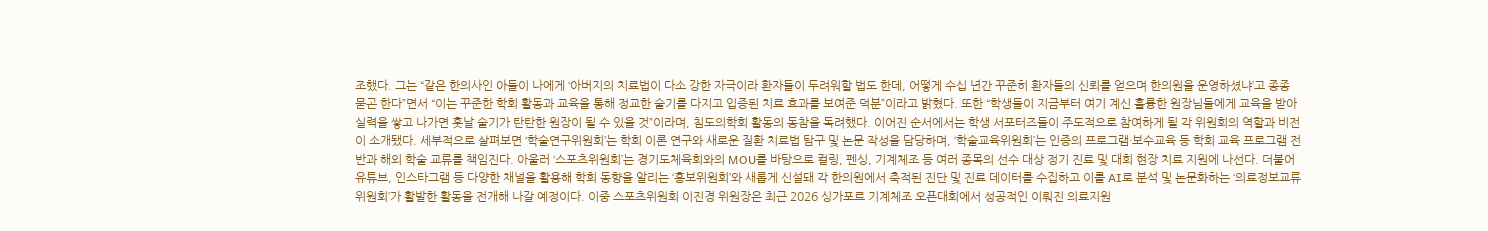조했다. 그는 “같은 한의사인 아들이 나에게 ‘아버지의 치료법이 다소 강한 자극이라 환자들이 두려워할 법도 한데, 어떻게 수십 년간 꾸준히 환자들의 신뢰를 얻으며 한의원을 운영하셨냐’고 종종 묻곤 한다”면서 “이는 꾸준한 학회 활동과 교육을 통해 정교한 술기를 다지고 입증된 치료 효과를 보여준 덕분”이라고 밝혔다. 또한 “학생들이 지금부터 여기 계신 훌륭한 원장님들에게 교육을 받아 실력을 쌓고 나가면 훗날 술기가 탄탄한 원장이 될 수 있을 것”이라며, 침도의학회 활동의 동참을 독려했다. 이어진 순서에서는 학생 서포터즈들이 주도적으로 참여하게 될 각 위원회의 역할과 비전이 소개됐다. 세부적으로 살펴보면 ‘학술연구위원회’는 학회 이론 연구와 새로운 질환 치료법 탐구 및 논문 작성을 담당하며, ‘학술교육위원회’는 인증의 프로그램·보수교육 등 학회 교육 프로그램 전반과 해외 학술 교류를 책임진다. 아울러 ‘스포츠위원회’는 경기도체육회와의 MOU를 바탕으로 컬링, 펜싱, 기계체조 등 여러 종목의 선수 대상 정기 진료 및 대회 현장 치료 지원에 나선다. 더불어 유튜브, 인스타그램 등 다양한 채널을 활용해 학회 동향을 알리는 ‘홍보위원회’와 새롭게 신설돼 각 한의원에서 축적된 진단 및 진료 데이터를 수집하고 이를 AI로 분석 및 논문화하는 ‘의료정보교류위원회’가 활발한 활동을 전개해 나갈 예정이다. 이중 스포츠위원회 이진경 위원장은 최근 2026 싱가포르 기계체조 오픈대회에서 성공적인 이뤄진 의료지원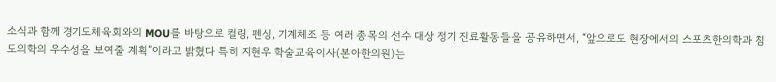소식과 함께 경기도체육회와의 MOU를 바탕으로 컬링, 펜싱, 기계체조 등 여러 종목의 선수 대상 정기 진료활동들을 공유하면서, “앞으로도 현장에서의 스포츠한의학과 침도의학의 우수성을 보여줄 계획”이라고 밝혔다 특히 지현우 학술교육이사(본아한의원)는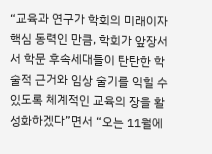“교육과 연구가 학회의 미래이자 핵심 동력인 만큼, 학회가 앞장서서 학문 후속세대들이 탄탄한 학술적 근거와 임상 술기를 익힐 수 있도록 체계적인 교육의 장을 활성화하겠다”면서 “오는 11월에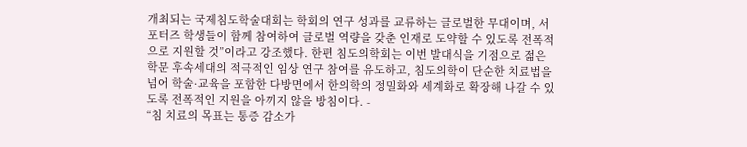개최되는 국제침도학술대회는 학회의 연구 성과를 교류하는 글로벌한 무대이며, 서포터즈 학생들이 함께 참여하여 글로벌 역량을 갖춘 인재로 도약할 수 있도록 전폭적으로 지원할 것”이라고 강조했다. 한편 침도의학회는 이번 발대식을 기점으로 젊은 학문 후속세대의 적극적인 임상 연구 참여를 유도하고, 침도의학이 단순한 치료법을 넘어 학술·교육을 포함한 다방면에서 한의학의 정밀화와 세계화로 확장해 나갈 수 있도록 전폭적인 지원을 아끼지 않을 방침이다. -
“침 치료의 목표는 통증 감소가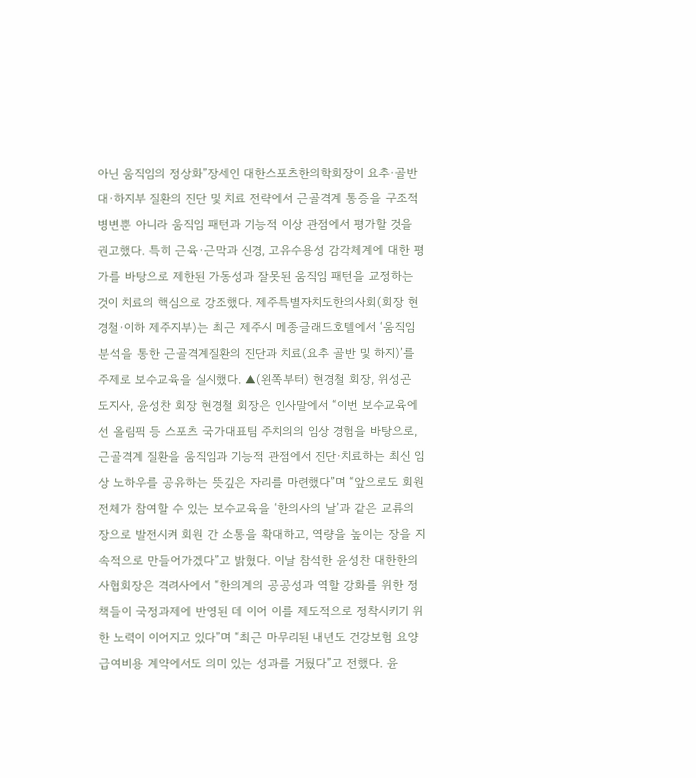아닌 움직임의 정상화”장세인 대한스포츠한의학회장이 요추·골반대·하지부 질환의 진단 및 치료 전략에서 근골격계 통증을 구조적 병변뿐 아니라 움직임 패턴과 기능적 이상 관점에서 평가할 것을 권고했다. 특히 근육·근막과 신경, 고유수용성 감각체계에 대한 평가를 바탕으로 제한된 가동성과 잘못된 움직임 패턴을 교정하는 것이 치료의 핵심으로 강조했다. 제주특별자치도한의사회(회장 현경철·이하 제주지부)는 최근 제주시 메종글래드호텔에서 ‘움직임 분석을 통한 근골격계질환의 진단과 치료(요추 골반 및 하지)’를 주제로 보수교육을 실시했다. ▲(왼쪽부터) 현경철 회장, 위성곤 도지사, 윤성찬 회장 현경철 회장은 인사말에서 “이번 보수교육에선 올림픽 등 스포츠 국가대표팀 주치의의 임상 경험을 바탕으로, 근골격계 질환을 움직임과 기능적 관점에서 진단·치료하는 최신 임상 노하우를 공유하는 뜻깊은 자리를 마련했다”며 “앞으로도 회원 전체가 참여할 수 있는 보수교육을 ‘한의사의 날’과 같은 교류의 장으로 발전시켜 회원 간 소통을 확대하고, 역량을 높이는 장을 지속적으로 만들어가겠다”고 밝혔다. 이날 참석한 윤성찬 대한한의사협회장은 격려사에서 “한의계의 공공성과 역할 강화를 위한 정책들이 국정과제에 반영된 데 이어 이를 제도적으로 정착시키기 위한 노력이 이어지고 있다”며 “최근 마무리된 내년도 건강보험 요양급여비용 계약에서도 의미 있는 성과를 거뒀다”고 전했다. 윤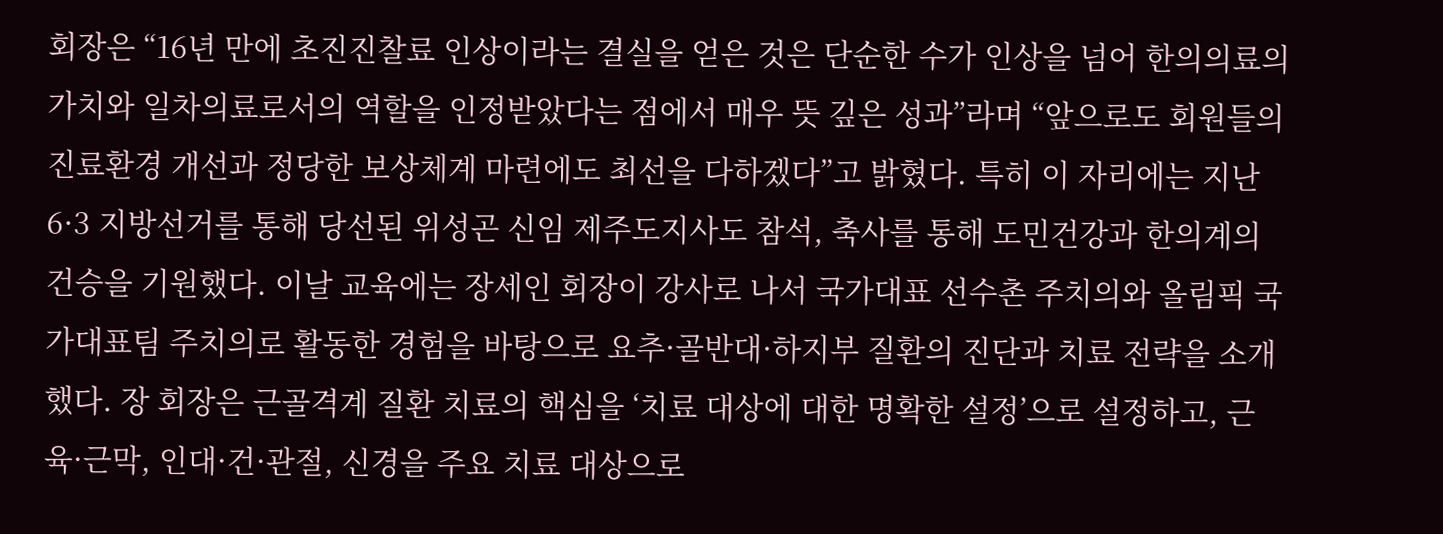회장은 “16년 만에 초진진찰료 인상이라는 결실을 얻은 것은 단순한 수가 인상을 넘어 한의의료의 가치와 일차의료로서의 역할을 인정받았다는 점에서 매우 뜻 깊은 성과”라며 “앞으로도 회원들의 진료환경 개선과 정당한 보상체계 마련에도 최선을 다하겠다”고 밝혔다. 특히 이 자리에는 지난 6·3 지방선거를 통해 당선된 위성곤 신임 제주도지사도 참석, 축사를 통해 도민건강과 한의계의 건승을 기원했다. 이날 교육에는 장세인 회장이 강사로 나서 국가대표 선수촌 주치의와 올림픽 국가대표팀 주치의로 활동한 경험을 바탕으로 요추·골반대·하지부 질환의 진단과 치료 전략을 소개했다. 장 회장은 근골격계 질환 치료의 핵심을 ‘치료 대상에 대한 명확한 설정’으로 설정하고, 근육·근막, 인대·건·관절, 신경을 주요 치료 대상으로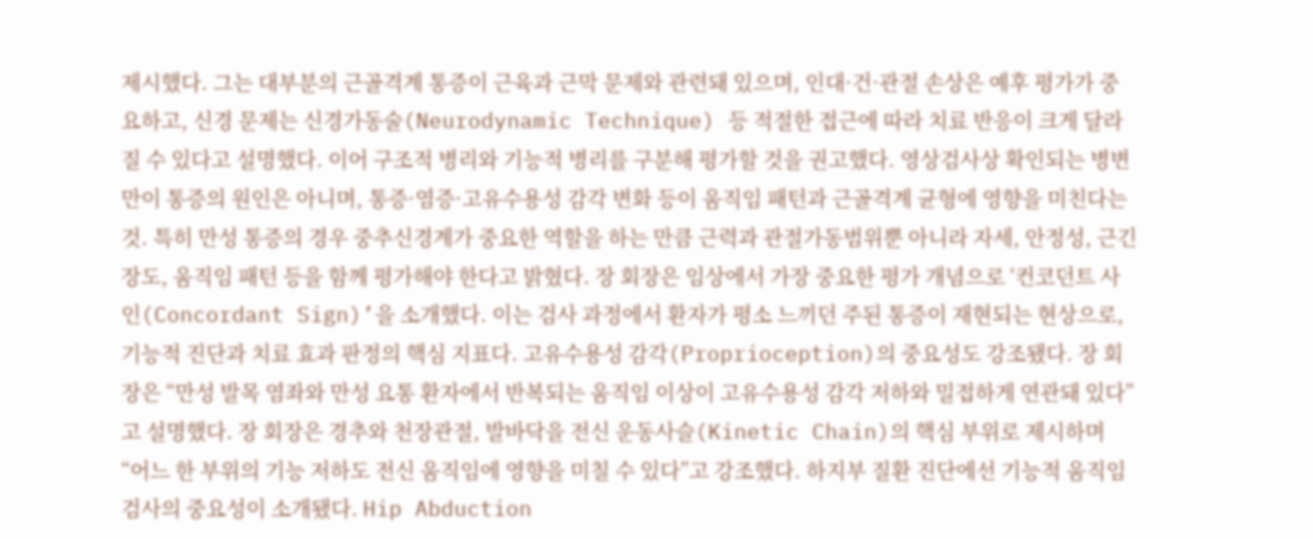제시했다. 그는 대부분의 근골격계 통증이 근육과 근막 문제와 관련돼 있으며, 인대·건·관절 손상은 예후 평가가 중요하고, 신경 문제는 신경가동술(Neurodynamic Technique) 등 적절한 접근에 따라 치료 반응이 크게 달라질 수 있다고 설명했다. 이어 구조적 병리와 기능적 병리를 구분해 평가할 것을 권고했다. 영상검사상 확인되는 병변만이 통증의 원인은 아니며, 통증·염증·고유수용성 감각 변화 등이 움직임 패턴과 근골격계 균형에 영향을 미친다는 것. 특히 만성 통증의 경우 중추신경계가 중요한 역할을 하는 만큼 근력과 관절가동범위뿐 아니라 자세, 안정성, 근긴장도, 움직임 패턴 등을 함께 평가해야 한다고 밝혔다. 장 회장은 임상에서 가장 중요한 평가 개념으로 ‘컨코던트 사인(Concordant Sign)’을 소개했다. 이는 검사 과정에서 환자가 평소 느끼던 주된 통증이 재현되는 현상으로, 기능적 진단과 치료 효과 판정의 핵심 지표다. 고유수용성 감각(Proprioception)의 중요성도 강조됐다. 장 회장은 “만성 발목 염좌와 만성 요통 환자에서 반복되는 움직임 이상이 고유수용성 감각 저하와 밀접하게 연관돼 있다”고 설명했다. 장 회장은 경추와 천장관절, 발바닥을 전신 운동사슬(Kinetic Chain)의 핵심 부위로 제시하며 “어느 한 부위의 기능 저하도 전신 움직임에 영향을 미칠 수 있다”고 강조했다. 하지부 질환 진단에선 기능적 움직임 검사의 중요성이 소개됐다. Hip Abduction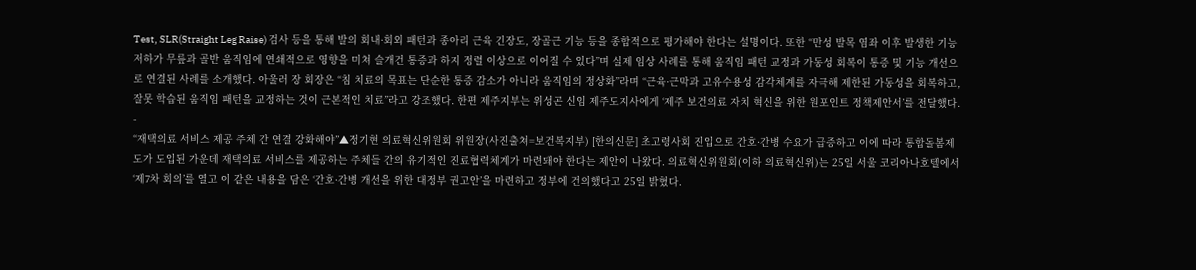Test, SLR(Straight Leg Raise) 검사 등을 통해 발의 회내·회외 패턴과 종아리 근육 긴장도, 장골근 기능 등을 종합적으로 평가해야 한다는 설명이다. 또한 “만성 발목 염좌 이후 발생한 기능 저하가 무릎과 골반 움직임에 연쇄적으로 영향을 미쳐 슬개건 통증과 하지 정렬 이상으로 이어질 수 있다”며 실제 임상 사례를 통해 움직임 패턴 교정과 가동성 회복이 통증 및 기능 개선으로 연결된 사례를 소개했다. 아울러 장 회장은 “침 치료의 목표는 단순한 통증 감소가 아니라 움직임의 정상화”라며 “근육·근막과 고유수용성 감각체계를 자극해 제한된 가동성을 회복하고, 잘못 학습된 움직임 패턴을 교정하는 것이 근본적인 치료”라고 강조했다. 한편 제주지부는 위성곤 신임 제주도지사에게 ‘제주 보건의료 자치 혁신을 위한 원포인트 정책제안서’를 전달했다. -
“재택의료 서비스 제공 주체 간 연결 강화해야”▲정기현 의료혁신위원회 위원장(사진출쳐=보건복지부) [한의신문] 초고령사회 진입으로 간호·간병 수요가 급증하고 이에 따라 통합돌봄제도가 도입된 가운데 재택의료 서비스를 제공하는 주체들 간의 유기적인 진료협력체계가 마련돼야 한다는 제안이 나왔다. 의료혁신위원회(이하 의료혁신위)는 25일 서울 코리아나호텔에서 ‘제7차 회의’를 열고 이 같은 내용을 담은 ‘간호·간병 개선을 위한 대정부 권고안’을 마련하고 정부에 건의했다고 25일 밝혔다.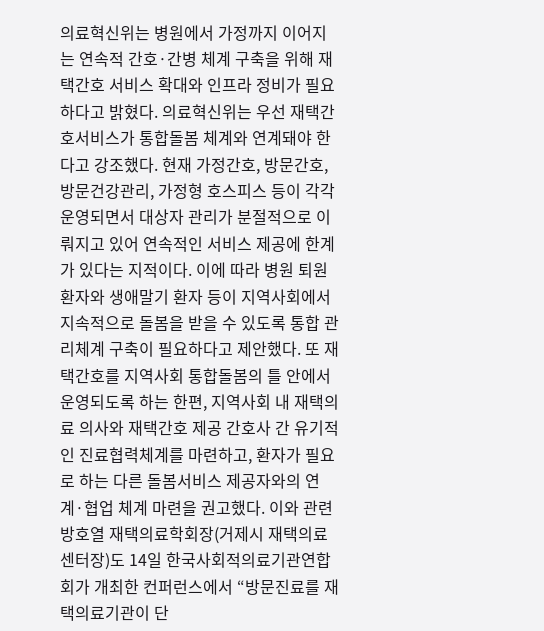의료혁신위는 병원에서 가정까지 이어지는 연속적 간호·간병 체계 구축을 위해 재택간호 서비스 확대와 인프라 정비가 필요하다고 밝혔다. 의료혁신위는 우선 재택간호서비스가 통합돌봄 체계와 연계돼야 한다고 강조했다. 현재 가정간호, 방문간호, 방문건강관리, 가정형 호스피스 등이 각각 운영되면서 대상자 관리가 분절적으로 이뤄지고 있어 연속적인 서비스 제공에 한계가 있다는 지적이다. 이에 따라 병원 퇴원환자와 생애말기 환자 등이 지역사회에서 지속적으로 돌봄을 받을 수 있도록 통합 관리체계 구축이 필요하다고 제안했다. 또 재택간호를 지역사회 통합돌봄의 틀 안에서 운영되도록 하는 한편, 지역사회 내 재택의료 의사와 재택간호 제공 간호사 간 유기적인 진료협력체계를 마련하고, 환자가 필요로 하는 다른 돌봄서비스 제공자와의 연계·협업 체계 마련을 권고했다. 이와 관련 방호열 재택의료학회장(거제시 재택의료센터장)도 14일 한국사회적의료기관연합회가 개최한 컨퍼런스에서 “방문진료를 재택의료기관이 단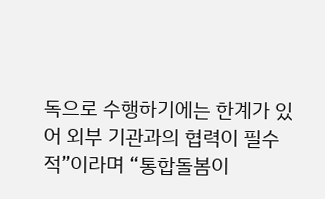독으로 수행하기에는 한계가 있어 외부 기관과의 협력이 필수적”이라며 “통합돌봄이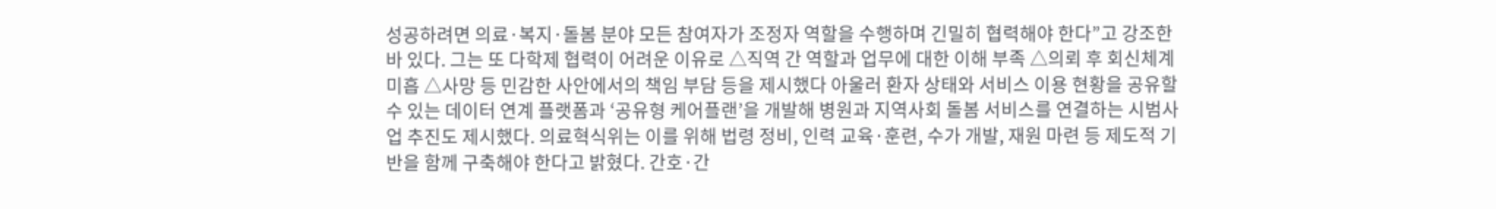성공하려면 의료·복지·돌봄 분야 모든 참여자가 조정자 역할을 수행하며 긴밀히 협력해야 한다”고 강조한 바 있다. 그는 또 다학제 협력이 어려운 이유로 △직역 간 역할과 업무에 대한 이해 부족 △의뢰 후 회신체계 미흡 △사망 등 민감한 사안에서의 책임 부담 등을 제시했다 아울러 환자 상태와 서비스 이용 현황을 공유할 수 있는 데이터 연계 플랫폼과 ‘공유형 케어플랜’을 개발해 병원과 지역사회 돌봄 서비스를 연결하는 시범사업 추진도 제시했다. 의료혁식위는 이를 위해 법령 정비, 인력 교육·훈련, 수가 개발, 재원 마련 등 제도적 기반을 함께 구축해야 한다고 밝혔다. 간호·간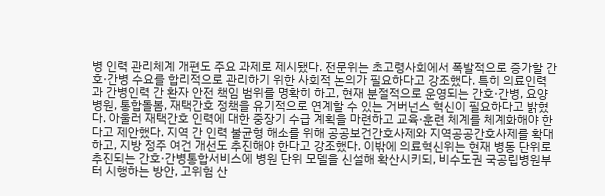병 인력 관리체계 개편도 주요 과제로 제시됐다. 전문위는 초고령사회에서 폭발적으로 증가할 간호·간병 수요를 합리적으로 관리하기 위한 사회적 논의가 필요하다고 강조했다. 특히 의료인력과 간병인력 간 환자 안전 책임 범위를 명확히 하고, 현재 분절적으로 운영되는 간호·간병, 요양병원, 통합돌봄, 재택간호 정책을 유기적으로 연계할 수 있는 거버넌스 혁신이 필요하다고 밝혔다. 아울러 재택간호 인력에 대한 중장기 수급 계획을 마련하고 교육·훈련 체계를 체계화해야 한다고 제안했다. 지역 간 인력 불균형 해소를 위해 공공보건간호사제와 지역공공간호사제를 확대하고, 지방 정주 여건 개선도 추진해야 한다고 강조했다. 이밖에 의료혁신위는 현재 병동 단위로 추진되는 간호·간병통합서비스에 병원 단위 모델을 신설해 확산시키되, 비수도권 국공립병원부터 시행하는 방안, 고위험 산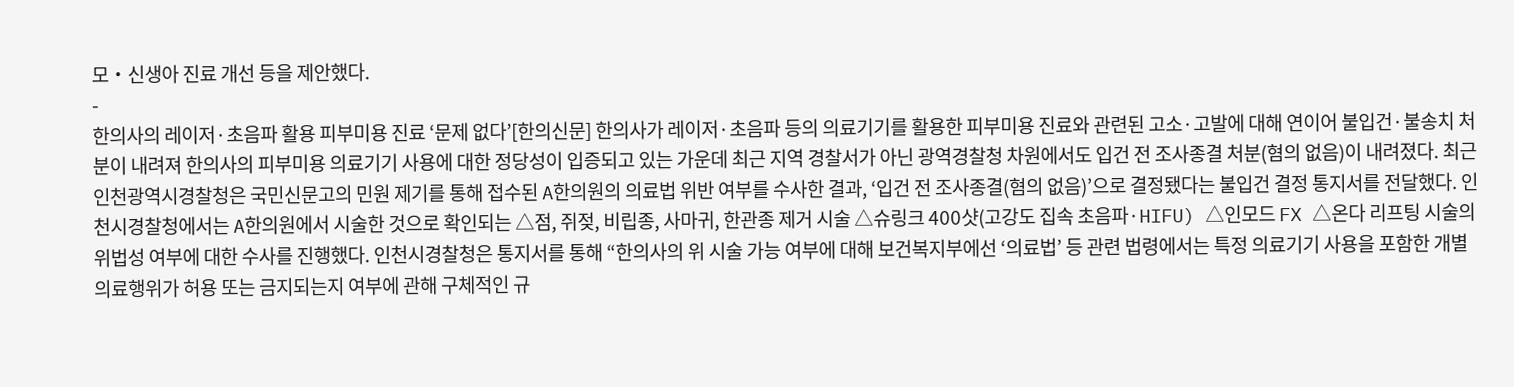모‧신생아 진료 개선 등을 제안했다.
-
한의사의 레이저·초음파 활용 피부미용 진료 ‘문제 없다’[한의신문] 한의사가 레이저·초음파 등의 의료기기를 활용한 피부미용 진료와 관련된 고소·고발에 대해 연이어 불입건·불송치 처분이 내려져 한의사의 피부미용 의료기기 사용에 대한 정당성이 입증되고 있는 가운데 최근 지역 경찰서가 아닌 광역경찰청 차원에서도 입건 전 조사종결 처분(혐의 없음)이 내려졌다. 최근 인천광역시경찰청은 국민신문고의 민원 제기를 통해 접수된 A한의원의 의료법 위반 여부를 수사한 결과, ‘입건 전 조사종결(혐의 없음)’으로 결정됐다는 불입건 결정 통지서를 전달했다. 인천시경찰청에서는 A한의원에서 시술한 것으로 확인되는 △점, 쥐젖, 비립종, 사마귀, 한관종 제거 시술 △슈링크 400샷(고강도 집속 초음파·HIFU) △인모드 FX △온다 리프팅 시술의 위법성 여부에 대한 수사를 진행했다. 인천시경찰청은 통지서를 통해 “한의사의 위 시술 가능 여부에 대해 보건복지부에선 ‘의료법’ 등 관련 법령에서는 특정 의료기기 사용을 포함한 개별 의료행위가 허용 또는 금지되는지 여부에 관해 구체적인 규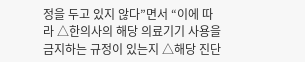정을 두고 있지 않다”면서 “이에 따라 △한의사의 해당 의료기기 사용을 금지하는 규정이 있는지 △해당 진단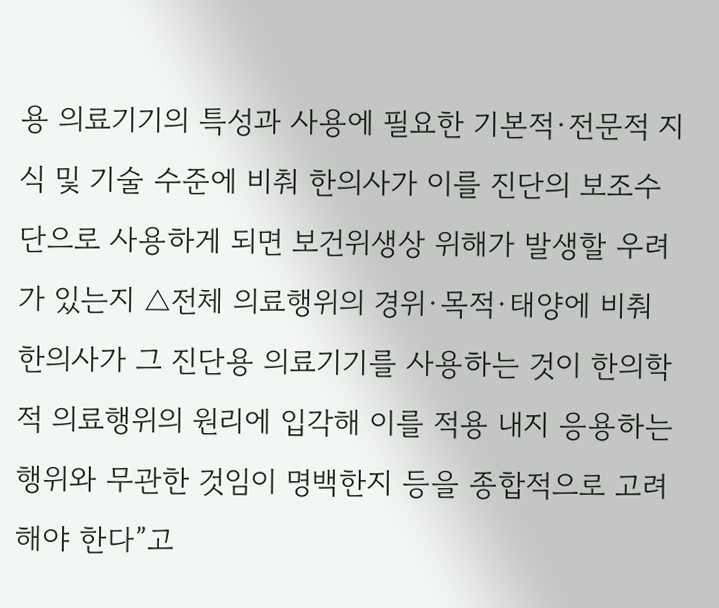용 의료기기의 특성과 사용에 필요한 기본적·전문적 지식 및 기술 수준에 비춰 한의사가 이를 진단의 보조수단으로 사용하게 되면 보건위생상 위해가 발생할 우려가 있는지 △전체 의료행위의 경위·목적·태양에 비춰 한의사가 그 진단용 의료기기를 사용하는 것이 한의학적 의료행위의 원리에 입각해 이를 적용 내지 응용하는 행위와 무관한 것임이 명백한지 등을 종합적으로 고려해야 한다”고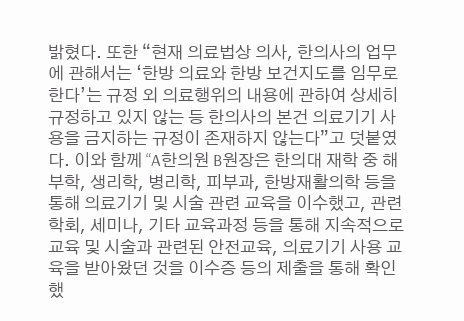밝혔다. 또한 “현재 의료법상 의사, 한의사의 업무에 관해서는 ‘한방 의료와 한방 보건지도를 임무로 한다’는 규정 외 의료행위의 내용에 관하여 상세히 규정하고 있지 않는 등 한의사의 본건 의료기기 사용을 금지하는 규정이 존재하지 않는다”고 덧붙였다. 이와 함께 “A한의원 B원장은 한의대 재학 중 해부학, 생리학, 병리학, 피부과, 한방재활의학 등을 통해 의료기기 및 시술 관련 교육을 이수했고, 관련 학회, 세미나, 기타 교육과정 등을 통해 지속적으로 교육 및 시술과 관련된 안전교육, 의료기기 사용 교육을 받아왔던 것을 이수증 등의 제출을 통해 확인했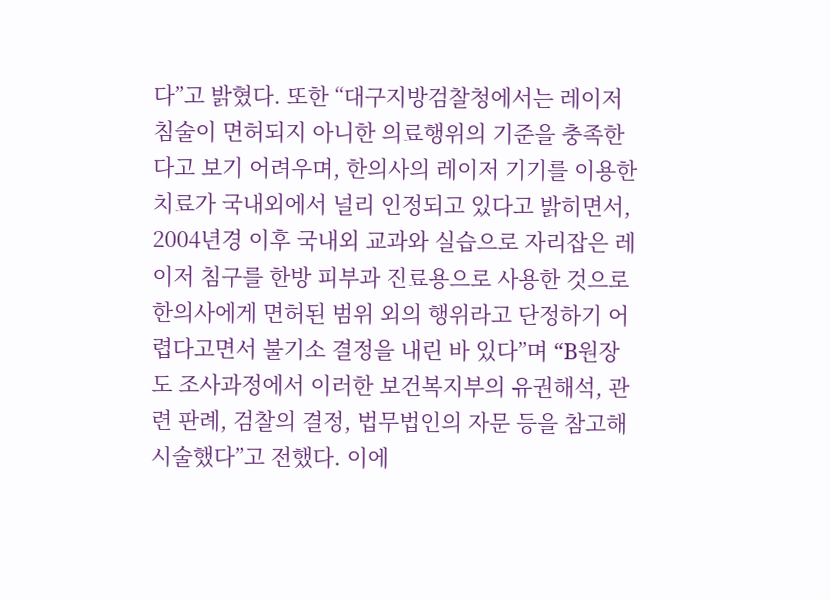다”고 밝혔다. 또한 “대구지방검찰청에서는 레이저 침술이 면허되지 아니한 의료행위의 기준을 충족한다고 보기 어려우며, 한의사의 레이저 기기를 이용한 치료가 국내외에서 널리 인정되고 있다고 밝히면서, 2004년경 이후 국내외 교과와 실습으로 자리잡은 레이저 침구를 한방 피부과 진료용으로 사용한 것으로 한의사에게 면허된 범위 외의 행위라고 단정하기 어렵다고면서 불기소 결정을 내린 바 있다”며 “B원장도 조사과정에서 이러한 보건복지부의 유권해석, 관련 판례, 검찰의 결정, 법무법인의 자문 등을 참고해 시술했다”고 전했다. 이에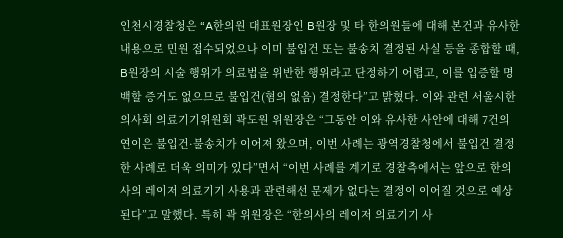인천시경찰청은 “A한의원 대표원장인 B원장 및 타 한의원들에 대해 본건과 유사한 내용으로 민원 접수되었으나 이미 불입건 또는 불송치 결정된 사실 등을 종합할 때, B원장의 시술 행위가 의료법을 위반한 행위라고 단정하기 어렵고, 이를 입증할 명백할 증거도 없으므로 불입건(혐의 없음) 결정한다”고 밝혔다. 이와 관련 서울시한의사회 의료기기위원회 곽도원 위원장은 “그동안 이와 유사한 사안에 대해 7건의 연이은 불입건·불송치가 이어져 왔으며, 이번 사례는 광역경찰청에서 불입건 결정한 사례로 더욱 의미가 있다”면서 “이번 사례를 계기로 경찰측에서는 앞으로 한의사의 레이저 의료기기 사용과 관련해선 문제가 없다는 결정이 이어질 것으로 예상된다”고 말했다. 특히 곽 위원장은 “한의사의 레이저 의료기기 사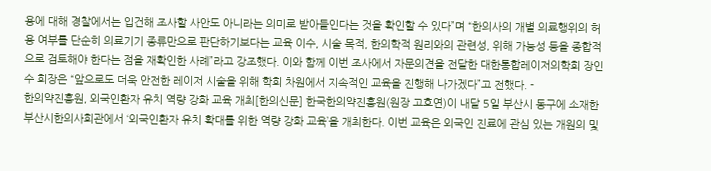용에 대해 경찰에서는 입건해 조사할 사안도 아니라는 의미로 받아들인다는 것을 확인할 수 있다”며 “한의사의 개별 의료행위의 허용 여부를 단순히 의료기기 종류만으로 판단하기보다는 교육 이수, 시술 목적, 한의학적 원리와의 관련성, 위해 가능성 등을 종합적으로 검토해야 한다는 점을 재확인한 사례”라고 강조했다. 이와 함께 이번 조사에서 자문의견을 전달한 대한통합레이저의학회 장인수 회장은 “앞으로도 더욱 안전한 레이저 시술을 위해 학회 차원에서 지속적인 교육을 진행해 나가겠다”고 전했다. -
한의약진흥원, 외국인환자 유치 역량 강화 교육 개최[한의신문] 한국한의약진흥원(원장 고호연)이 내달 5일 부산시 동구에 소재한 부산시한의사회관에서 ‘외국인환자 유치 확대를 위한 역량 강화 교육’을 개최한다. 이번 교육은 외국인 진료에 관심 있는 개원의 및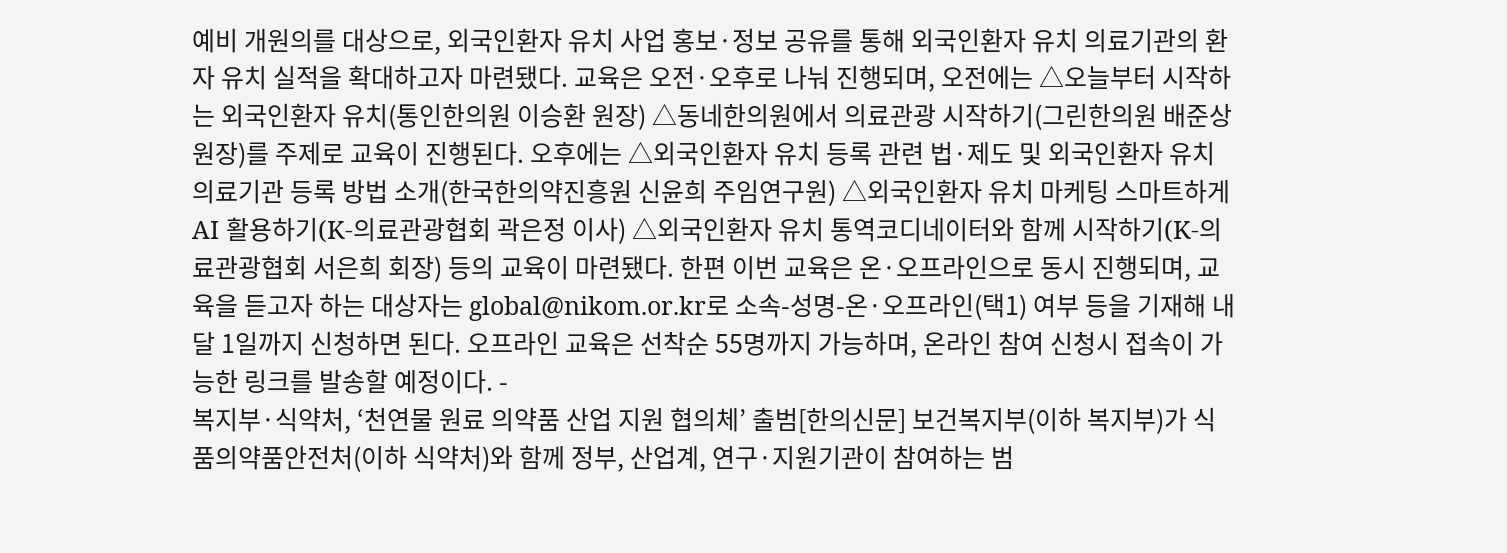예비 개원의를 대상으로, 외국인환자 유치 사업 홍보·정보 공유를 통해 외국인환자 유치 의료기관의 환자 유치 실적을 확대하고자 마련됐다. 교육은 오전·오후로 나눠 진행되며, 오전에는 △오늘부터 시작하는 외국인환자 유치(통인한의원 이승환 원장) △동네한의원에서 의료관광 시작하기(그린한의원 배준상 원장)를 주제로 교육이 진행된다. 오후에는 △외국인환자 유치 등록 관련 법·제도 및 외국인환자 유치 의료기관 등록 방법 소개(한국한의약진흥원 신윤희 주임연구원) △외국인환자 유치 마케팅 스마트하게 AI 활용하기(K-의료관광협회 곽은정 이사) △외국인환자 유치 통역코디네이터와 함께 시작하기(K-의료관광협회 서은희 회장) 등의 교육이 마련됐다. 한편 이번 교육은 온·오프라인으로 동시 진행되며, 교육을 듣고자 하는 대상자는 global@nikom.or.kr로 소속-성명-온·오프라인(택1) 여부 등을 기재해 내달 1일까지 신청하면 된다. 오프라인 교육은 선착순 55명까지 가능하며, 온라인 참여 신청시 접속이 가능한 링크를 발송할 예정이다. -
복지부·식약처, ‘천연물 원료 의약품 산업 지원 협의체’ 출범[한의신문] 보건복지부(이하 복지부)가 식품의약품안전처(이하 식약처)와 함께 정부, 산업계, 연구·지원기관이 참여하는 범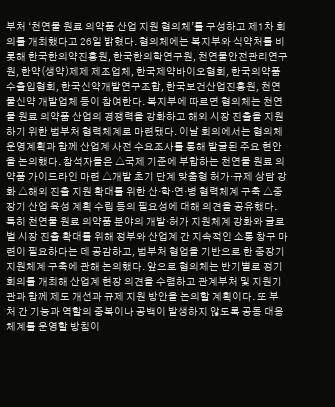부처 ‘천연물 원료 의약품 산업 지원 협의체’를 구성하고 제1차 회의를 개최했다고 26일 밝혔다. 협의체에는 복지부와 식약처를 비롯해 한국한의약진흥원, 한국한의학연구원, 천연물안전관리연구원, 한약(생약)제제 제조업체, 한국제약바이오협회, 한국의약품수출입협회, 한국신약개발연구조합, 한국보건산업진흥원, 천연물신약 개발업체 등이 참여한다. 복지부에 따르면 협의체는 천연물 원료 의약품 산업의 경쟁력을 강화하고 해외 시장 진출을 지원하기 위한 범부처 협력체계로 마련됐다. 이날 회의에서는 협의체 운영계획과 함께 산업계 사전 수요조사를 통해 발굴된 주요 현안을 논의했다. 참석자들은 △국제 기준에 부합하는 천연물 원료 의약품 가이드라인 마련 △개발 초기 단계 맞춤형 허가·규제 상담 강화 △해외 진출 지원 확대를 위한 산·학·연·병 협력체계 구축 △중장기 산업 육성 계획 수립 등의 필요성에 대해 의견을 공유했다. 특히 천연물 원료 의약품 분야의 개발·허가 지원체계 강화와 글로벌 시장 진출 확대를 위해 정부와 산업계 간 지속적인 소통 창구 마련이 필요하다는 데 공감하고, 범부처 협업을 기반으로 한 중장기 지원체계 구축에 관해 논의했다. 앞으로 협의체는 반기별로 정기회의를 개최해 산업계 현장 의견을 수렴하고 관계부처 및 지원기관과 함께 제도 개선과 규제 지원 방안을 논의할 계획이다. 또 부처 간 기능과 역할의 중복이나 공백이 발생하지 않도록 공동 대응 체계를 운영할 방침이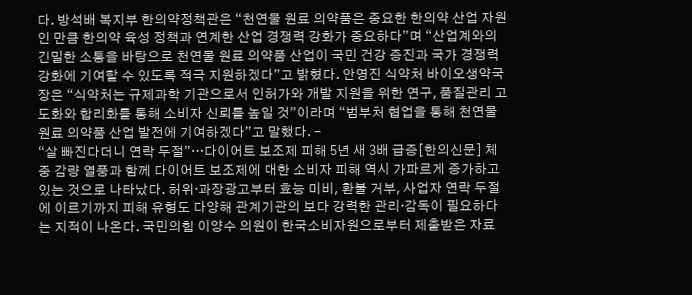다. 방석배 복지부 한의약정책관은 “천연물 원료 의약품은 중요한 한의약 산업 자원인 만큼 한의약 육성 정책과 연계한 산업 경쟁력 강화가 중요하다”며 “산업계와의 긴밀한 소통을 바탕으로 천연물 원료 의약품 산업이 국민 건강 증진과 국가 경쟁력 강화에 기여할 수 있도록 적극 지원하겠다”고 밝혔다. 안영진 식약처 바이오생약국장은 “식약처는 규제과학 기관으로서 인허가와 개발 지원을 위한 연구, 품질관리 고도화와 합리화를 통해 소비자 신뢰를 높일 것”이라며 “범부처 협업을 통해 천연물 원료 의약품 산업 발전에 기여하겠다”고 말했다. -
“살 빠진다더니 연락 두절”…다이어트 보조제 피해 5년 새 3배 급증[한의신문] 체중 감량 열풍과 함께 다이어트 보조제에 대한 소비자 피해 역시 가파르게 증가하고 있는 것으로 나타났다. 허위·과장광고부터 효능 미비, 환불 거부, 사업자 연락 두절에 이르기까지 피해 유형도 다양해 관계기관의 보다 강력한 관리·감독이 필요하다는 지적이 나온다. 국민의힘 이양수 의원이 한국소비자원으로부터 제출받은 자료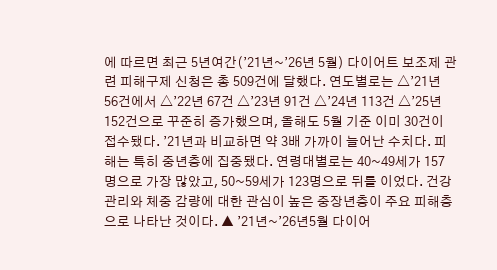에 따르면 최근 5년여간(’21년~’26년 5월) 다이어트 보조제 관련 피해구제 신청은 총 509건에 달했다. 연도별로는 △’21년 56건에서 △’22년 67건 △’23년 91건 △’24년 113건 △’25년 152건으로 꾸준히 증가했으며, 올해도 5월 기준 이미 30건이 접수됐다. ’21년과 비교하면 약 3배 가까이 늘어난 수치다. 피해는 특히 중년층에 집중됐다. 연령대별로는 40~49세가 157명으로 가장 많았고, 50~59세가 123명으로 뒤를 이었다. 건강관리와 체중 감량에 대한 관심이 높은 중장년층이 주요 피해층으로 나타난 것이다. ▲ ’21년~’26년5월 다이어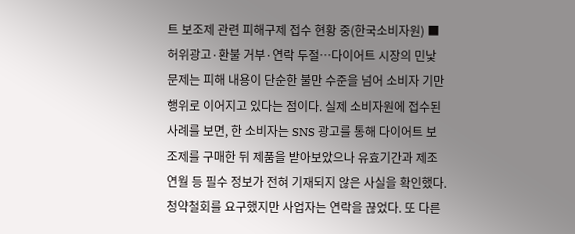트 보조제 관련 피해구제 접수 현황 중(한국소비자원) ■ 허위광고·환불 거부·연락 두절…다이어트 시장의 민낯 문제는 피해 내용이 단순한 불만 수준을 넘어 소비자 기만 행위로 이어지고 있다는 점이다. 실제 소비자원에 접수된 사례를 보면, 한 소비자는 SNS 광고를 통해 다이어트 보조제를 구매한 뒤 제품을 받아보았으나 유효기간과 제조연월 등 필수 정보가 전혀 기재되지 않은 사실을 확인했다. 청약철회를 요구했지만 사업자는 연락을 끊었다. 또 다른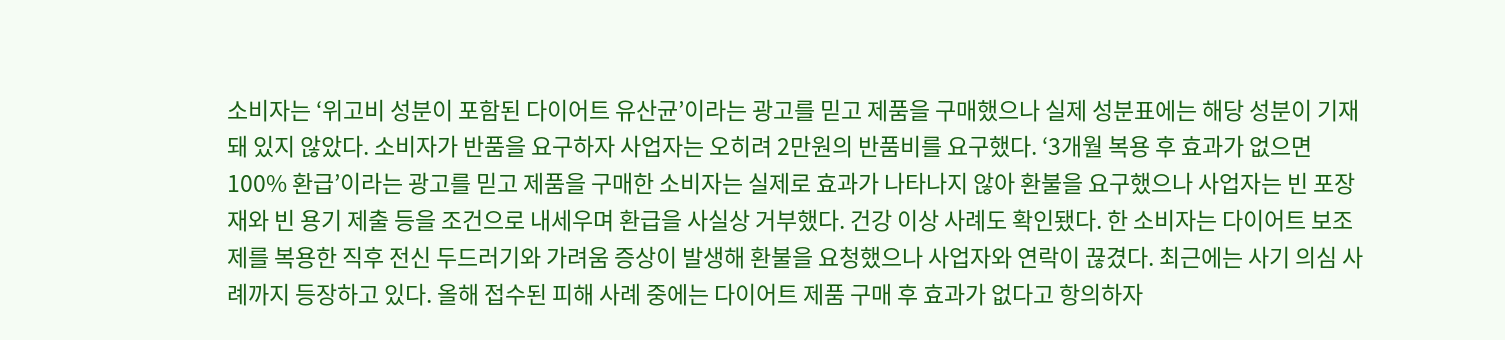소비자는 ‘위고비 성분이 포함된 다이어트 유산균’이라는 광고를 믿고 제품을 구매했으나 실제 성분표에는 해당 성분이 기재돼 있지 않았다. 소비자가 반품을 요구하자 사업자는 오히려 2만원의 반품비를 요구했다. ‘3개월 복용 후 효과가 없으면 100% 환급’이라는 광고를 믿고 제품을 구매한 소비자는 실제로 효과가 나타나지 않아 환불을 요구했으나 사업자는 빈 포장재와 빈 용기 제출 등을 조건으로 내세우며 환급을 사실상 거부했다. 건강 이상 사례도 확인됐다. 한 소비자는 다이어트 보조제를 복용한 직후 전신 두드러기와 가려움 증상이 발생해 환불을 요청했으나 사업자와 연락이 끊겼다. 최근에는 사기 의심 사례까지 등장하고 있다. 올해 접수된 피해 사례 중에는 다이어트 제품 구매 후 효과가 없다고 항의하자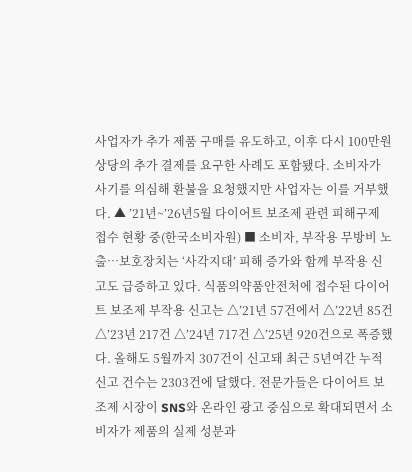사업자가 추가 제품 구매를 유도하고, 이후 다시 100만원 상당의 추가 결제를 요구한 사례도 포함됐다. 소비자가 사기를 의심해 환불을 요청했지만 사업자는 이를 거부했다. ▲ ’21년~’26년5월 다이어트 보조제 관련 피해구제 접수 현황 중(한국소비자원) ■ 소비자, 부작용 무방비 노출…보호장치는 ‘사각지대’ 피해 증가와 함께 부작용 신고도 급증하고 있다. 식품의약품안전처에 접수된 다이어트 보조제 부작용 신고는 △’21년 57건에서 △’22년 85건 △’23년 217건 △’24년 717건 △’25년 920건으로 폭증했다. 올해도 5월까지 307건이 신고돼 최근 5년여간 누적 신고 건수는 2303건에 달했다. 전문가들은 다이어트 보조제 시장이 SNS와 온라인 광고 중심으로 확대되면서 소비자가 제품의 실제 성분과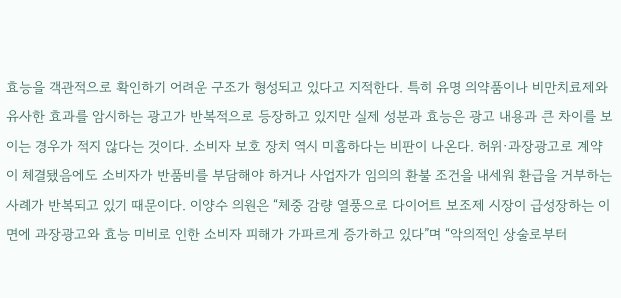효능을 객관적으로 확인하기 어려운 구조가 형성되고 있다고 지적한다. 특히 유명 의약품이나 비만치료제와 유사한 효과를 암시하는 광고가 반복적으로 등장하고 있지만 실제 성분과 효능은 광고 내용과 큰 차이를 보이는 경우가 적지 않다는 것이다. 소비자 보호 장치 역시 미흡하다는 비판이 나온다. 허위·과장광고로 계약이 체결됐음에도 소비자가 반품비를 부담해야 하거나 사업자가 임의의 환불 조건을 내세워 환급을 거부하는 사례가 반복되고 있기 때문이다. 이양수 의원은 “체중 감량 열풍으로 다이어트 보조제 시장이 급성장하는 이면에 과장광고와 효능 미비로 인한 소비자 피해가 가파르게 증가하고 있다”며 “악의적인 상술로부터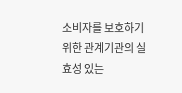소비자를 보호하기 위한 관계기관의 실효성 있는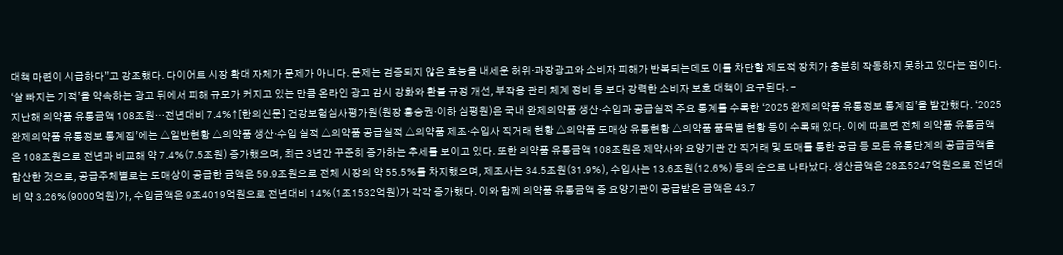대책 마련이 시급하다”고 강조했다. 다이어트 시장 확대 자체가 문제가 아니다. 문제는 검증되지 않은 효능을 내세운 허위·과장광고와 소비자 피해가 반복되는데도 이를 차단할 제도적 장치가 충분히 작동하지 못하고 있다는 점이다. ‘살 빠지는 기적’을 약속하는 광고 뒤에서 피해 규모가 커지고 있는 만큼 온라인 광고 감시 강화와 환불 규정 개선, 부작용 관리 체계 정비 등 보다 강력한 소비자 보호 대책이 요구된다. -
지난해 의약품 유통금액 108조원…전년대비 7.4%↑[한의신문] 건강보험심사평가원(원장 홍승권·이하 심평원)은 국내 완제의약품 생산·수입과 공급실적 주요 통계를 수록한 ‘2025 완제의약품 유통정보 통계집’을 발간했다. ‘2025 완제의약품 유통정보 통계집’에는 △일반현황 △의약품 생산·수입 실적 △의약품 공급실적 △의약품 제조·수입사 직거래 현황 △의약품 도매상 유통현황 △의약품 품목별 현황 등이 수록돼 있다. 이에 따르면 전체 의약품 유통금액은 108조원으로 전년과 비교해 약 7.4%(7.5조원) 증가했으며, 최근 3년간 꾸준히 증가하는 추세를 보이고 있다. 또한 의약품 유통금액 108조원은 제약사와 요양기관 간 직거래 및 도매를 통한 공급 등 모든 유통단계의 공급금액을 합산한 것으로, 공급주체별로는 도매상이 공급한 금액은 59.9조원으로 전체 시장의 약 55.5%를 차지했으며, 제조사는 34.5조원(31.9%), 수입사는 13.6조원(12.6%) 등의 순으로 나타났다. 생산금액은 28조5247억원으로 전년대비 약 3.26%(9000억원)가, 수입금액은 9조4019억원으로 전년대비 14%(1조1532억원)가 각각 증가했다. 이와 함께 의약품 유통금액 중 요양기관이 공급받은 금액은 43.7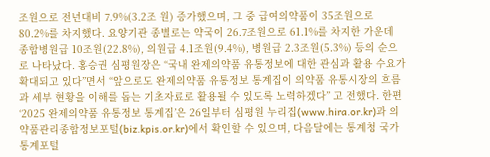조원으로 전년대비 7.9%(3.2조 원) 증가했으며, 그 중 급여의약품이 35조원으로 80.2%를 차지했다. 요양기관 종별로는 약국이 26.7조원으로 61.1%를 차지한 가운데 종합병원급 10조원(22.8%), 의원급 4.1조원(9.4%), 병원급 2.3조원(5.3%) 등의 순으로 나타났다. 홍승권 심평원장은 “국내 완제의약품 유통정보에 대한 관심과 활용 수요가 확대되고 있다”면서 “앞으로도 완제의약품 유통정보 통계집이 의약품 유통시장의 흐름과 세부 현황을 이해를 돕는 기초자료로 활용될 수 있도록 노력하겠다” 고 전했다. 한편 ‘2025 완제의약품 유통정보 통계집’은 26일부터 심평원 누리집(www.hira.or.kr)과 의약품관리종합정보포털(biz.kpis.or.kr)에서 확인할 수 있으며, 다음달에는 통계청 국가통계포털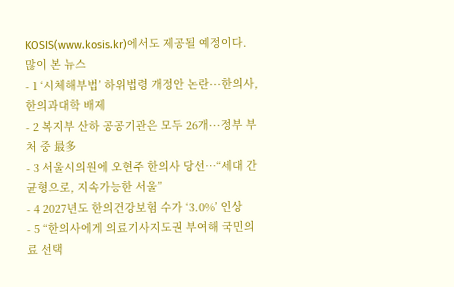KOSIS(www.kosis.kr)에서도 제공될 예정이다.
많이 본 뉴스
- 1 ‘시체해부법’ 하위법령 개정안 논란···한의사, 한의과대학 배제
- 2 복지부 산하 공공기관은 모두 26개···정부 부처 중 最多
- 3 서울시의원에 오현주 한의사 당선…“세대 간 균형으로, 지속가능한 서울”
- 4 2027년도 한의건강보험 수가 ‘3.0%’ 인상
- 5 “한의사에게 의료기사지도권 부여해 국민의료 선택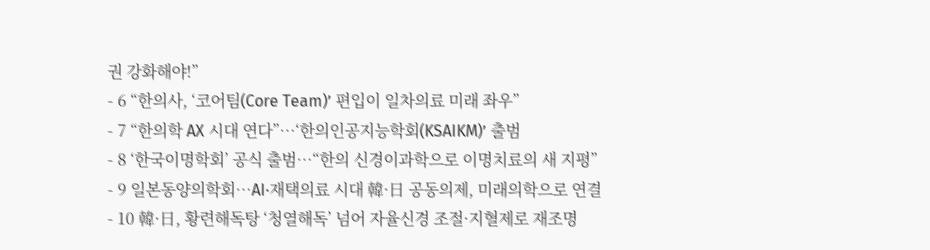권 강화해야!”
- 6 “한의사, ‘코어팀(Core Team)’ 편입이 일차의료 미래 좌우”
- 7 “한의학 AX 시대 연다”…‘한의인공지능학회(KSAIKM)’ 출범
- 8 ‘한국이명학회’ 공식 출범…“한의 신경이과학으로 이명치료의 새 지평”
- 9 일본동양의학회…AI·재택의료 시대 韓·日 공동의제, 미래의학으로 연결
- 10 韓·日, 황련해독탕 ‘청열해독’ 넘어 자율신경 조절·지혈제로 재조명